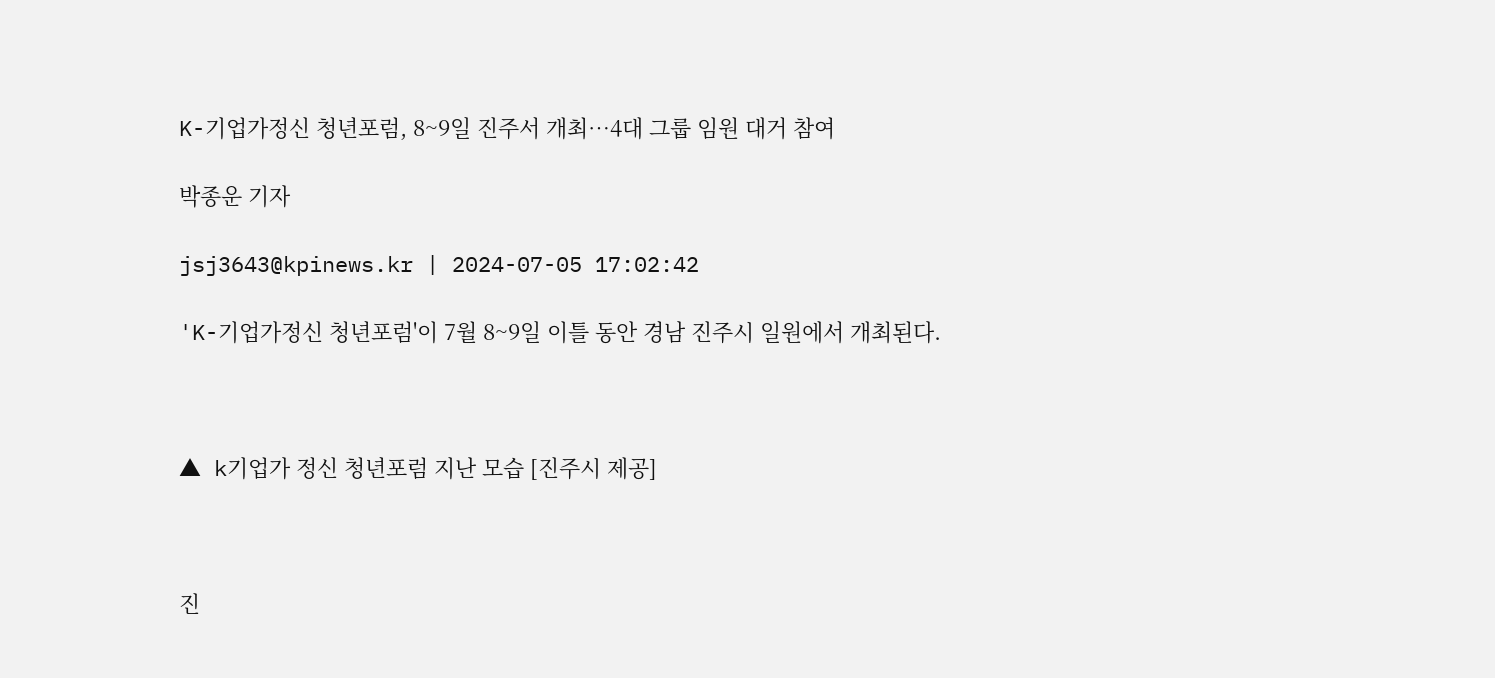K-기업가정신 청년포럼, 8~9일 진주서 개최…4대 그룹 임원 대거 참여

박종운 기자

jsj3643@kpinews.kr | 2024-07-05 17:02:42

'K-기업가정신 청년포럼'이 7월 8~9일 이틀 동안 경남 진주시 일원에서 개최된다.



▲ k기업가 정신 청년포럼 지난 모습 [진주시 제공]



진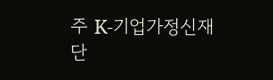주 K-기업가정신재단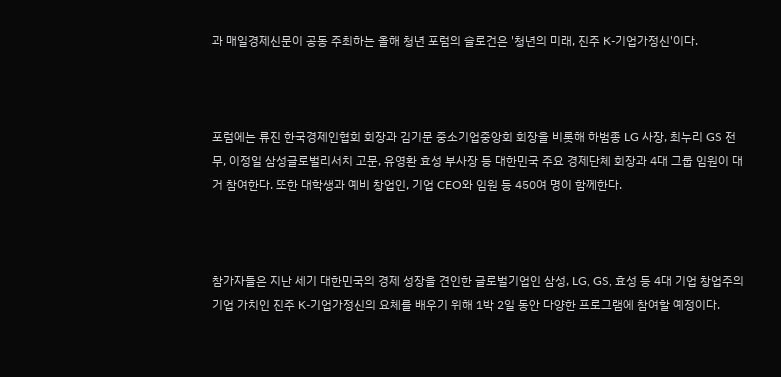과 매일경제신문이 공동 주최하는 올해 청년 포럼의 슬로건은 '청년의 미래, 진주 K-기업가정신'이다.



포럼에는 류진 한국경제인협회 회장과 김기문 중소기업중앙회 회장을 비롯해 하범종 LG 사장, 최누리 GS 전무, 이정일 삼성글로벌리서치 고문, 유영환 효성 부사장 등 대한민국 주요 경제단체 회장과 4대 그룹 임원이 대거 참여한다. 또한 대학생과 예비 창업인, 기업 CEO와 임원 등 450여 명이 함께한다.



참가자들은 지난 세기 대한민국의 경제 성장을 견인한 글로벌기업인 삼성, LG, GS, 효성 등 4대 기업 창업주의 기업 가치인 진주 K-기업가정신의 요체를 배우기 위해 1박 2일 동안 다양한 프로그램에 참여할 예정이다.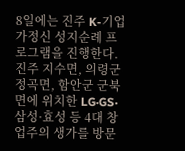8일에는 진주 K-기업가정신 성지순례 프로그램을 진행한다. 진주 지수면, 의령군 정곡면, 함안군 군북면에 위치한 LG·GS·삼성·효성 등 4대 창업주의 생가를 방문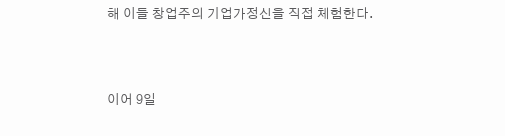해 이들 창업주의 기업가정신을 직접 체험한다.



이어 9일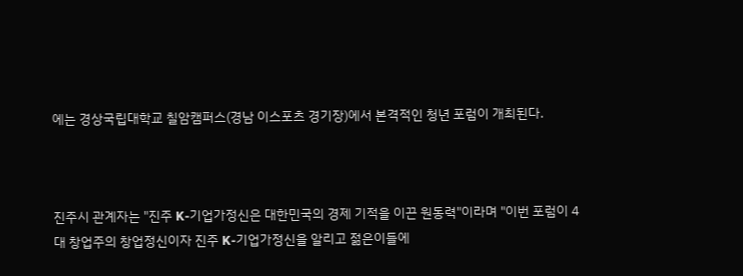에는 경상국립대학교 칠암캠퍼스(경남 이스포츠 경기장)에서 본격적인 청년 포럼이 개최된다.



진주시 관계자는 "진주 K-기업가정신은 대한민국의 경제 기적을 이끈 원동력"이라며 "이번 포럼이 4대 창업주의 창업정신이자 진주 K-기업가정신을 알리고 젊은이들에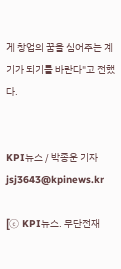게 창업의 꿈을 심어주는 계기가 되기를 바란다"고 전했다.


KPI뉴스 / 박종운 기자 jsj3643@kpinews.kr

[ⓒ KPI뉴스. 무단전재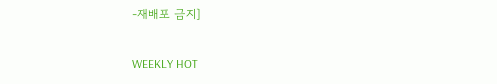-재배포 금지]

WEEKLY HOT